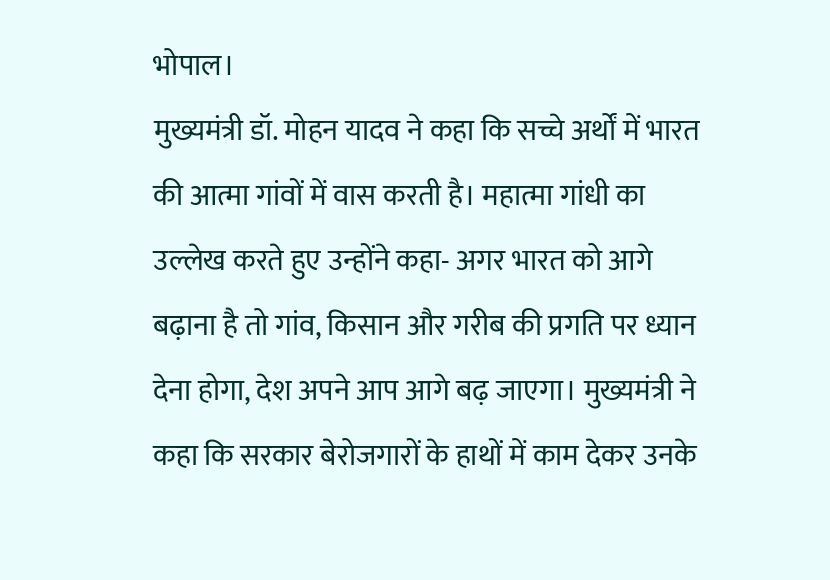भोपाल।
मुख्यमंत्री डॉ. मोहन यादव ने कहा कि सच्चे अर्थों में भारत की आत्मा गांवों में वास करती है। महात्मा गांधी का उल्लेख करते हुए उन्होंने कहा- अगर भारत को आगे बढ़ाना है तो गांव, किसान और गरीब की प्रगति पर ध्यान देना होगा, देश अपने आप आगे बढ़ जाएगा। मुख्यमंत्री ने कहा कि सरकार बेरोजगारों के हाथों में काम देकर उनके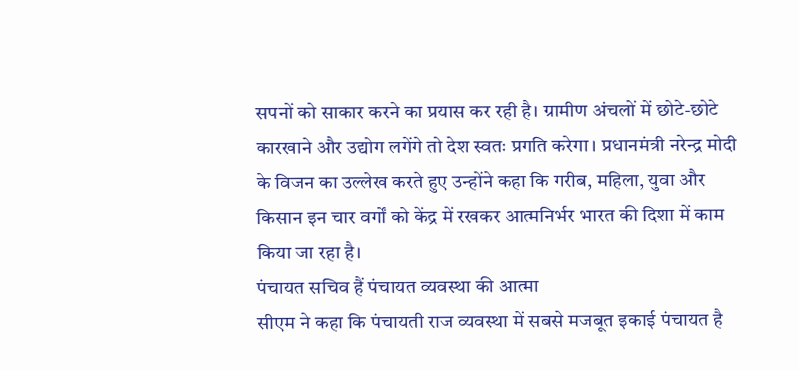सपनों को साकार करने का प्रयास कर रही है। ग्रामीण अंचलों में छोटे-छोटे कारखाने और उद्योग लगेंगे तो देश स्वतः प्रगति करेगा। प्रधानमंत्री नरेन्द्र मोदी के विजन का उल्लेख करते हुए उन्होंने कहा कि गरीब, महिला, युवा और किसान इन चार वर्गों को केंद्र में रखकर आत्मनिर्भर भारत की दिशा में काम किया जा रहा है।
पंचायत सचिव हैं पंचायत व्यवस्था की आत्मा
सीएम ने कहा कि पंचायती राज व्यवस्था में सबसे मजबूत इकाई पंचायत है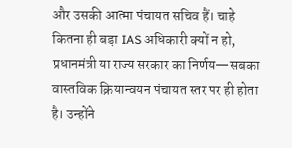और उसकी आत्मा पंचायत सचिव हैं। चाहे कितना ही बड़ा IAS अधिकारी क्यों न हो, प्रधानमंत्री या राज्य सरकार का निर्णय—सबका वास्तविक क्रियान्वयन पंचायत स्तर पर ही होता है। उन्होंने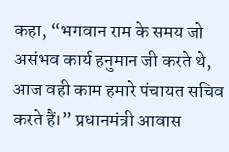कहा, “भगवान राम के समय जो असंभव कार्य हनुमान जी करते थे, आज वही काम हमारे पंचायत सचिव करते हैं।” प्रधानमंत्री आवास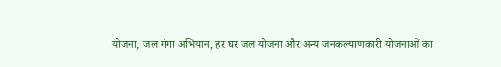योजना, जल गंगा अभियान, हर घर जल योजना और अन्य जनकल्याणकारी योजनाओं का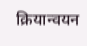क्रियान्वयन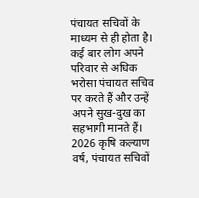पंचायत सचिवों के माध्यम से ही होता है। कई बार लोग अपने परिवार से अधिक भरोसा पंचायत सचिव पर करते हैं और उन्हें अपने सुख-दुख का सहभागी मानते हैं।
2026 कृषि कल्याण वर्ष, पंचायत सचिवों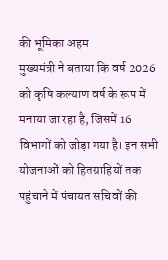की भूमिका अहम
मुख्यमंत्री ने बताया कि वर्ष 2026 को कृषि कल्याण वर्ष के रूप में मनाया जा रहा है, जिसमें 16 विभागों को जोड़ा गया है। इन सभी योजनाओं को हितग्राहियों तक पहुंचाने में पंचायत सचिवों की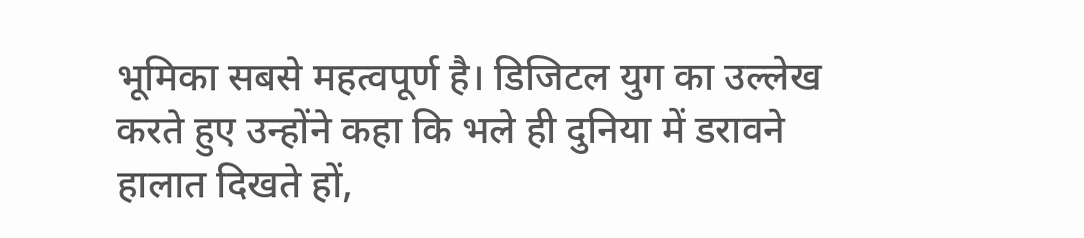भूमिका सबसे महत्वपूर्ण है। डिजिटल युग का उल्लेख करते हुए उन्होंने कहा कि भले ही दुनिया में डरावने हालात दिखते हों,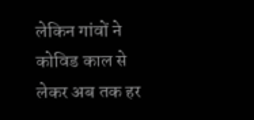लेकिन गांवों ने कोविड काल से लेकर अब तक हर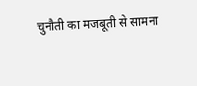चुनौती का मजबूती से सामना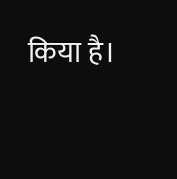किया है।